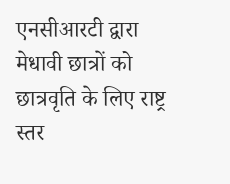एनसीआरटी द्वारा मेधावी छात्रों को छात्रवृति के लिए राष्ट्र स्तर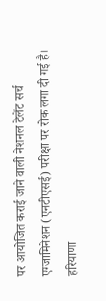पर आयोजित कराई जाने वाली नेशनल टेलेंट सर्च एग्जामिनेशन (एनटीएसई) परीक्षा पर रोक लगा दी गई है।
हरियाणा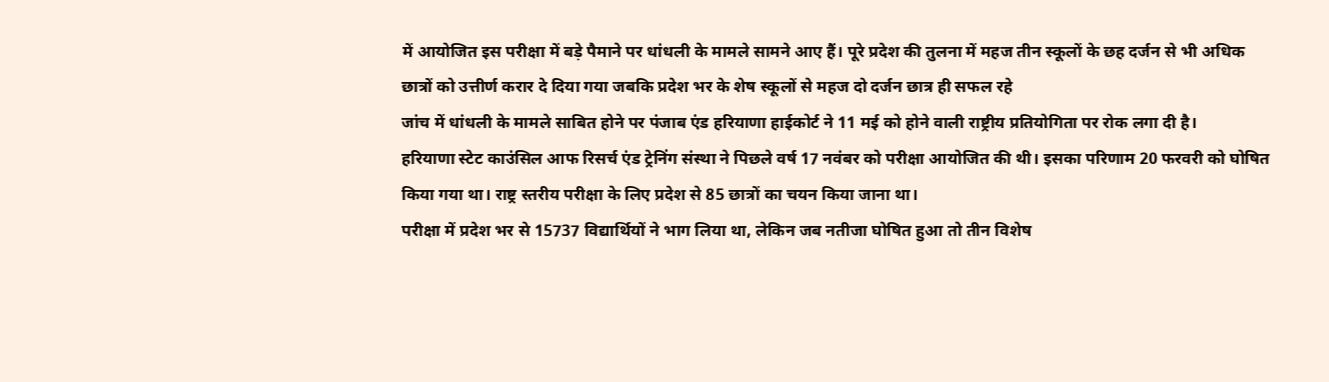में आयोजित इस परीक्षा में बड़े पैमाने पर धांधली के मामले सामने आए हैं। पूरे प्रदेश की तुलना में महज तीन स्कूलों के छह दर्जन से भी अधिक छात्रों को उत्तीर्ण करार दे दिया गया जबकि प्रदेश भर के शेष स्कूलों से महज दो दर्जन छात्र ही सफल रहे
जांच में धांधली के मामले साबित होने पर पंजाब एंड हरियाणा हाईकोर्ट ने 11 मई को होने वाली राष्ट्रीय प्रतियोगिता पर रोक लगा दी है।
हरियाणा स्टेट काउंसिल आफ रिसर्च एंड ट्रेनिंग संस्था ने पिछले वर्ष 17 नवंबर को परीक्षा आयोजित की थी। इसका परिणाम 20 फरवरी को घोषित किया गया था। राष्ट्र स्तरीय परीक्षा के लिए प्रदेश से 85 छात्रों का चयन किया जाना था।
परीक्षा में प्रदेश भर से 15737 विद्यार्थियों ने भाग लिया था, लेकिन जब नतीजा घोषित हुआ तो तीन विशेष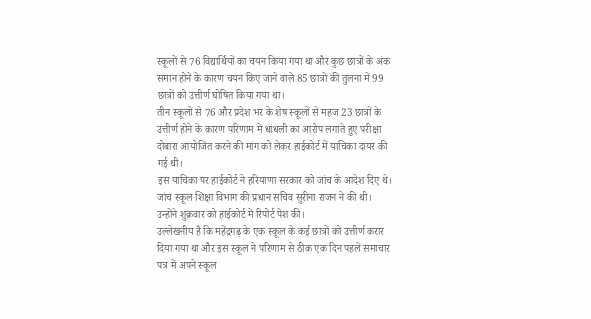स्कूलों से 76 विद्यार्थियों का चयन किया गया था और कुछ छात्रों के अंक समान होने के कारण चयन किए जाने वाले 85 छात्रों की तुलना में 99 छात्रों को उत्तीर्ण घोषित किया गया था।
तीन स्कूलों से 76 और प्रदेश भर के शेष स्कूलों से महज 23 छात्रों के उत्तीर्ण होने के कारण परिणाम में धांधली का आरोप लगाते हुए परीक्षा दोबारा आयोजित करने की मांग को लेकर हाईकोर्ट में याचिका दायर की गई थी।
इस याचिका पर हाईकोर्ट ने हरियाणा सरकार को जांच के आदेश दिए थे। जांच स्कूल शिक्षा विभाग की प्रधान सचिव सुरीना राजन ने की थी। उन्होंने शुक्रवार को हाईकोर्ट में रिपोर्ट पेश की।
उल्लेखनीय है कि महेंद्रगढ़ के एक स्कूल के कई छात्रों को उत्तीर्ण करार दिया गया था और इस स्कूल ने परिणाम से ठीक एक दिन पहले समाचार पत्र में अपने स्कूल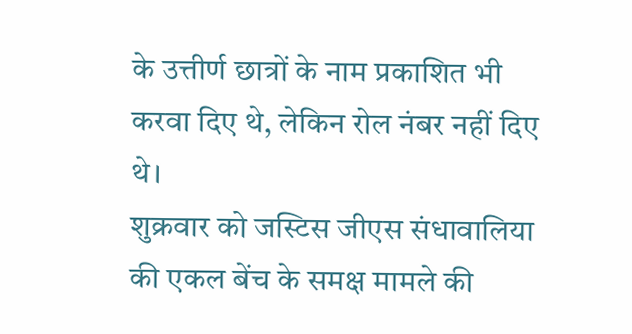के उत्तीर्ण छात्रों के नाम प्रकाशित भी करवा दिए थे, लेकिन रोल नंबर नहीं दिए थे।
शुक्रवार को जस्टिस जीएस संधावालिया की एकल बेंच के समक्ष मामले की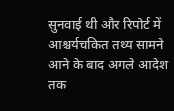सुनवाई थी और रिपोर्ट में आश्चर्यचकित तथ्य सामने आने के बाद अगले आदेश तक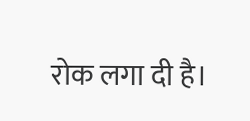रोक लगा दी है।